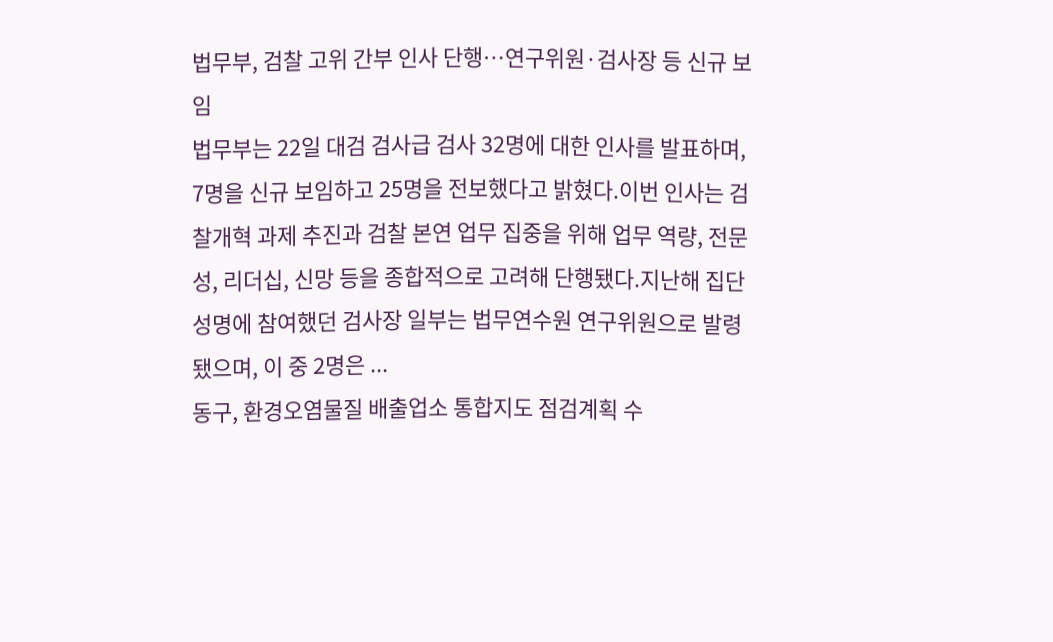법무부, 검찰 고위 간부 인사 단행…연구위원·검사장 등 신규 보임
법무부는 22일 대검 검사급 검사 32명에 대한 인사를 발표하며, 7명을 신규 보임하고 25명을 전보했다고 밝혔다.이번 인사는 검찰개혁 과제 추진과 검찰 본연 업무 집중을 위해 업무 역량, 전문성, 리더십, 신망 등을 종합적으로 고려해 단행됐다.지난해 집단 성명에 참여했던 검사장 일부는 법무연수원 연구위원으로 발령됐으며, 이 중 2명은 ...
동구, 환경오염물질 배출업소 통합지도 점검계획 수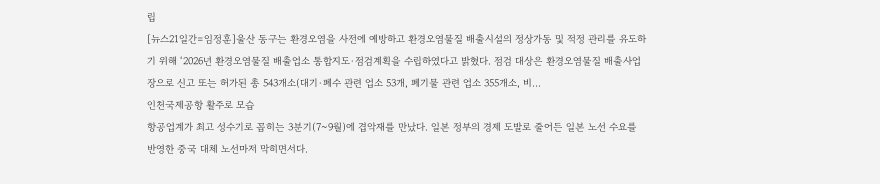립
[뉴스21일간=임정훈]울산 동구는 환경오염을 사전에 예방하고 환경오염물질 배출시설의 정상가동 및 적정 관리를 유도하기 위해 ‘2026년 환경오염물질 배출업소 통합지도·점검계획을 수립하였다고 밝혔다. 점검 대상은 환경오염물질 배출사업장으로 신고 또는 허가된 총 543개소(대기·폐수 관련 업소 53개, 폐기물 관련 업소 355개소, 비...
인천국제공항 활주로 모습
항공업계가 최고 성수기로 꼽히는 3분기(7~9월)에 겹악재를 만났다. 일본 정부의 경제 도발로 줄어든 일본 노선 수요를 반영한 중국 대체 노선마저 막히면서다.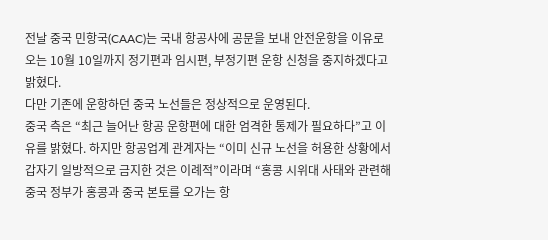전날 중국 민항국(CAAC)는 국내 항공사에 공문을 보내 안전운항을 이유로 오는 10월 10일까지 정기편과 임시편, 부정기편 운항 신청을 중지하겠다고 밝혔다.
다만 기존에 운항하던 중국 노선들은 정상적으로 운영된다.
중국 측은 “최근 늘어난 항공 운항편에 대한 엄격한 통제가 필요하다”고 이유를 밝혔다. 하지만 항공업계 관계자는 “이미 신규 노선을 허용한 상황에서 갑자기 일방적으로 금지한 것은 이례적”이라며 “홍콩 시위대 사태와 관련해 중국 정부가 홍콩과 중국 본토를 오가는 항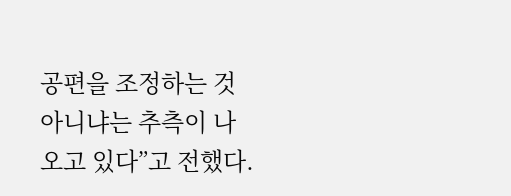공편을 조정하는 것 아니냐는 추측이 나오고 있다”고 전했다.